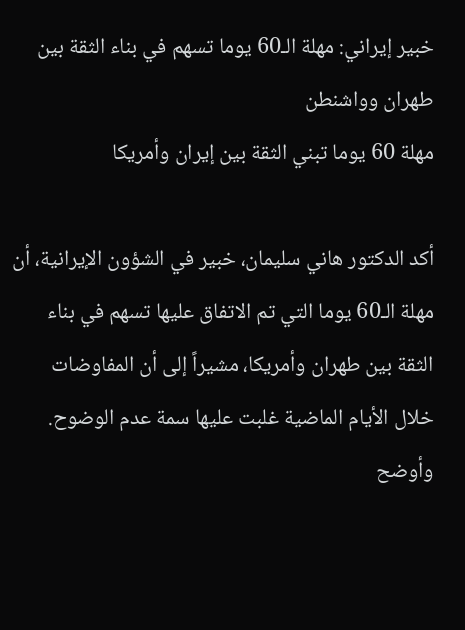خبير إيراني: مهلة الـ60 يوما تسهم في بناء الثقة بين طهران وواشنطن
مهلة 60 يوما تبني الثقة بين إيران وأمريكا

أكد الدكتور هاني سليمان، خبير في الشؤون الإيرانية، أن مهلة الـ60 يوما التي تم الاتفاق عليها تسهم في بناء الثقة بين طهران وأمريكا، مشيراً إلى أن المفاوضات خلال الأيام الماضية غلبت عليها سمة عدم الوضوح. وأوضح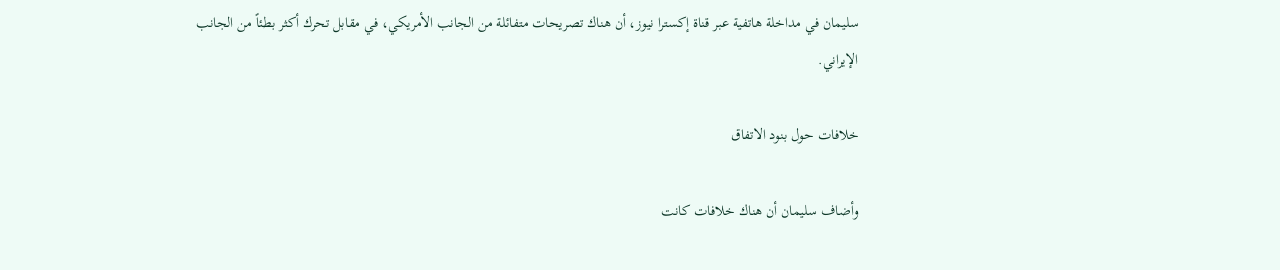سليمان في مداخلة هاتفية عبر قناة إكسترا نيوز، أن هناك تصريحات متفائلة من الجانب الأمريكي، في مقابل تحرك أكثر بطئاً من الجانب الإيراني.

خلافات حول بنود الاتفاق

وأضاف سليمان أن هناك خلافات كانت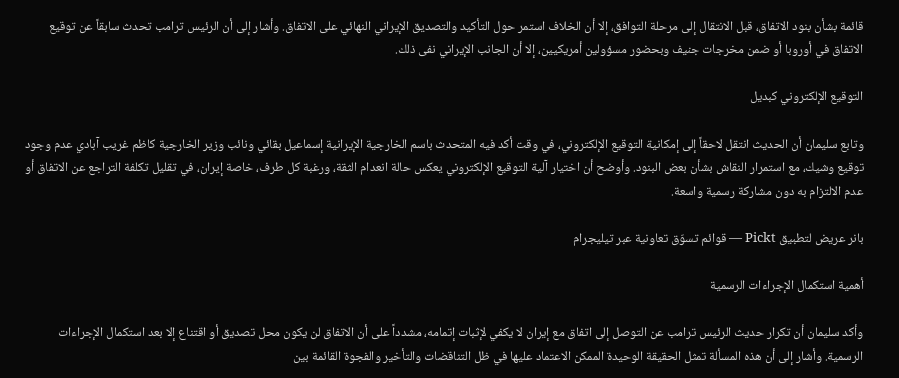قائمة بشأن بنود الاتفاق، قبل الانتقال إلى مرحلة التوافق، إلا أن الخلاف استمر حول التأكيد والتصديق الإيراني النهائي على الاتفاق. وأشار إلى أن الرئيس ترامب تحدث سابقاً عن توقيع الاتفاق في أوروبا أو ضمن مخرجات جنيف وبحضور مسؤولين أمريكيين، إلا أن الجانب الإيراني نفى ذلك.

التوقيع الإلكتروني كبديل

وتابع سليمان أن الحديث انتقل لاحقاً إلى إمكانية التوقيع الإلكتروني، في وقت أكد فيه المتحدث باسم الخارجية الإيرانية إسماعيل بقائي ونائب وزير الخارجية كاظم غريب آبادي عدم وجود توقيع وشيك، مع استمرار النقاش بشأن بعض البنود. وأوضح أن اختيار آلية التوقيع الإلكتروني يعكس حالة انعدام الثقة، ورغبة كل طرف، خاصة إيران، في تقليل تكلفة التراجع عن الاتفاق أو عدم الالتزام به دون مشاركة رسمية واسعة.

بانر عريض لتطبيق Pickt — قوائم تسوّق تعاونية عبر تيليجرام

أهمية استكمال الإجراءات الرسمية

وأكد سليمان أن تكرار حديث الرئيس ترامب عن التوصل إلى اتفاق مع إيران لا يكفي لإثبات إتمامه، مشدداً على أن الاتفاق لن يكون محل تصديق أو اقتناع إلا بعد استكمال الإجراءات الرسمية. وأشار إلى أن هذه المسألة تمثل الحقيقة الوحيدة الممكن الاعتماد عليها في ظل التناقضات والتأخير والفجوة القائمة بين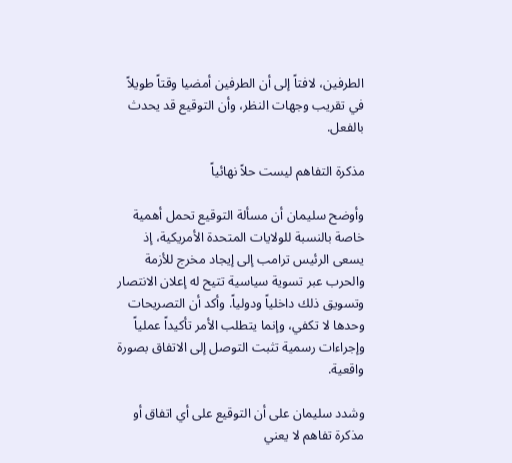الطرفين، لافتاً إلى أن الطرفين أمضيا وقتاً طويلاً في تقريب وجهات النظر، وأن التوقيع قد يحدث بالفعل.

مذكرة التفاهم ليست حلاً نهائياً

وأوضح سليمان أن مسألة التوقيع تحمل أهمية خاصة بالنسبة للولايات المتحدة الأمريكية، إذ يسعى الرئيس ترامب إلى إيجاد مخرج للأزمة والحرب عبر تسوية سياسية تتيح له إعلان الانتصار وتسويق ذلك داخلياً ودولياً. وأكد أن التصريحات وحدها لا تكفي، وإنما يتطلب الأمر تأكيداً عملياً وإجراءات رسمية تثبت التوصل إلى الاتفاق بصورة واقعية.

وشدد سليمان على أن التوقيع على أي اتفاق أو مذكرة تفاهم لا يعني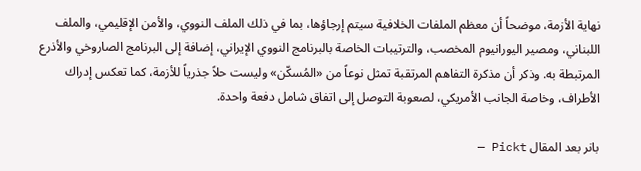نهاية الأزمة، موضحاً أن معظم الملفات الخلافية سيتم إرجاؤها، بما في ذلك الملف النووي، والأمن الإقليمي، والملف اللبناني، ومصير اليورانيوم المخصب، والترتيبات الخاصة بالبرنامج النووي الإيراني، إضافة إلى البرنامج الصاروخي والأذرع المرتبطة به. وذكر أن مذكرة التفاهم المرتقبة تمثل نوعاً من «المُسكّن» وليست حلاً جذرياً للأزمة، كما تعكس إدراك الأطراف، وخاصة الجانب الأمريكي، لصعوبة التوصل إلى اتفاق شامل دفعة واحدة.

بانر بعد المقال Pickt —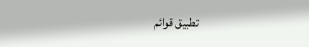تطبيق قوائم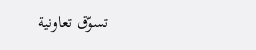تسوّق تعاونية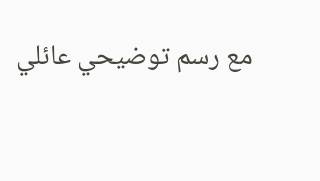مع رسم توضيحي عائلي